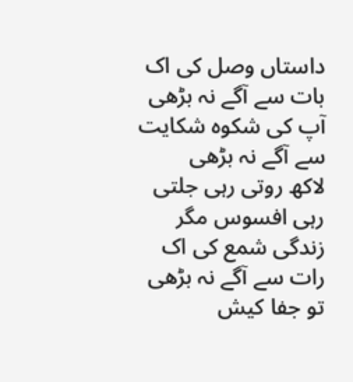داستاں وصل کی اک بات سے آگے نہ بڑھی
آپ کی شکوہ شکایت سے آگے نہ بڑھی
لاکھ روتی رہی جلتی رہی افسوس مگر
زندگی شمع کی اک رات سے آگے نہ بڑھی
تو جفا کیش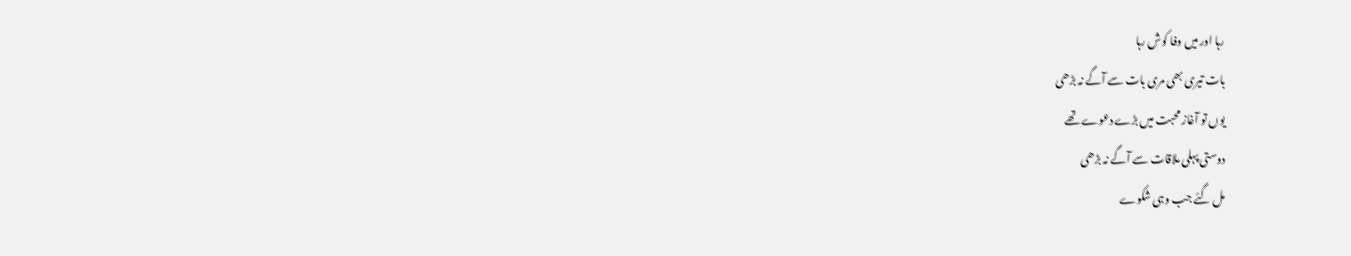رہا اور میں وفا کوش رہا
بات تیری بھی مری بات سے آگے نہ بڑھی
یوں تو آغاز محبت میں بڑے دعوے تھے
دوستی پہلی ملاقات سے آگے نہ بڑھی
مل گئے جب وہی شکوے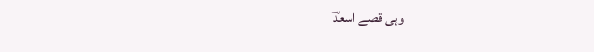وہی قصے اسعدؔ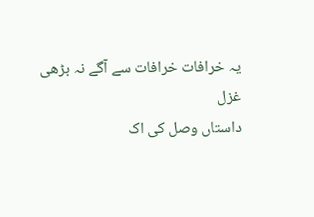یہ خرافات خرافات سے آگے نہ بڑھی
غزل
داستاں وصل کی اک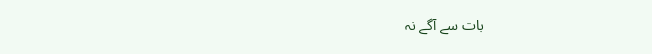بات سے آگے نہ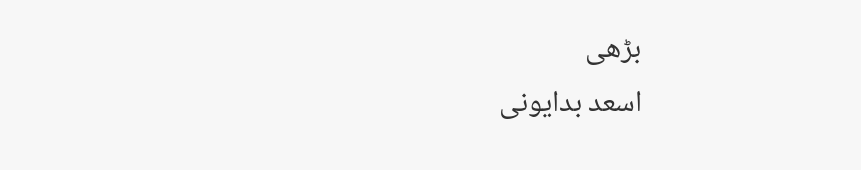بڑھی
اسعد بدایونی